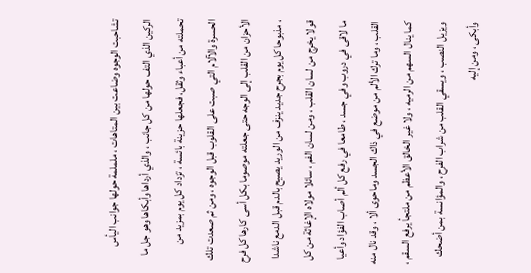تشاحبت الوجوه وضاعت بين المتاهات ، ململمة حولها جوانب اليأس الركين الذي التف حولها من كل جانب ، والذي أرداها وأبكاها وهو جل ما تحملته من أعباء وثقل، فجعلها حزينة بائسة ، تزداد كل يوم بمزيد من الحسرة والآلام التي صبت على القلوب قبل الوجوه ، ومن ثم صعدت تلك الأحزان من القلب إلى الوجه حتى جعلته موصوما بكل أسى كارها كل فرح ، مذبوحا كل يوم بجرح جديد ينزف من الوريد يصيح بالدم قبل الدمع ناشدا قولا يخرج من لسان القلب ، ومن لسان الفم ، سائلا مولاه الإغاثة من كل ما لاقى في دروب وفي جسد ، طامعا في رفع كل ألم أصاب الفؤاد وأعيا القلب ، وما ترك الألم من موضع في ذاك الجسد وماحوى ألا ، وقد نال منه كما ينال السهم من الرميه ، ولا غير الخالق الأعظم من ملتجأ يرفع السقم ، ويزيل النصب ، ويسقي القلب من شراب الفرح ، والمؤانسة بمن أضحك وأبكى ، ومن إليه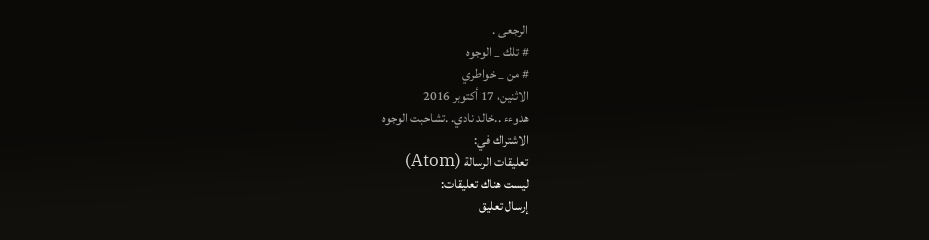الرجعى .
# تلك _ الوجوه
# من _ خواطري
الاثنين، 17 أكتوبر 2016
هدوءء ..خالد نادي. .تشاحبت الوجوه
الاشتراك في:
تعليقات الرسالة (Atom)
ليست هناك تعليقات:
إرسال تعليق